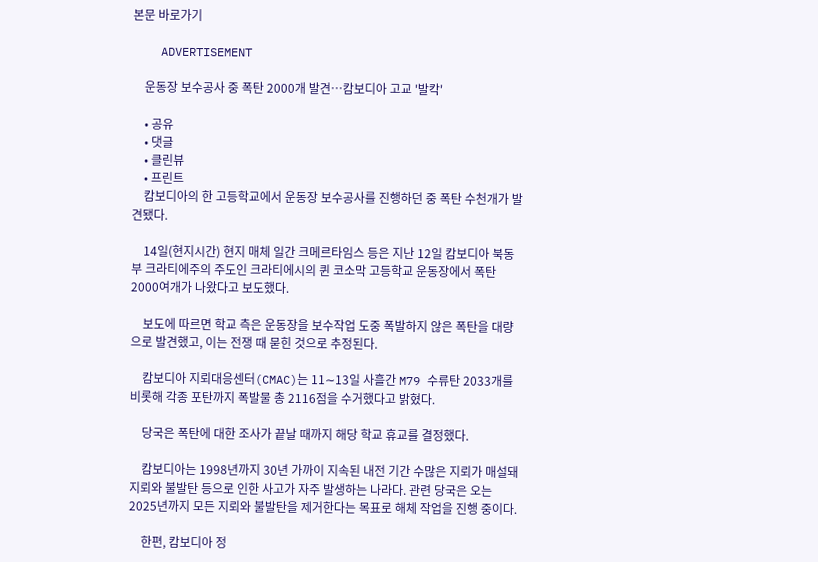본문 바로가기

    ADVERTISEMENT

    운동장 보수공사 중 폭탄 2000개 발견…캄보디아 고교 '발칵'

    • 공유
    • 댓글
    • 클린뷰
    • 프린트
    캄보디아의 한 고등학교에서 운동장 보수공사를 진행하던 중 폭탄 수천개가 발견됐다.

    14일(현지시간) 현지 매체 일간 크메르타임스 등은 지난 12일 캄보디아 북동부 크라티에주의 주도인 크라티에시의 퀸 코소막 고등학교 운동장에서 폭탄 2000여개가 나왔다고 보도했다.

    보도에 따르면 학교 측은 운동장을 보수작업 도중 폭발하지 않은 폭탄을 대량으로 발견했고, 이는 전쟁 때 묻힌 것으로 추정된다.

    캄보디아 지뢰대응센터(CMAC)는 11∼13일 사흘간 M79 수류탄 2033개를 비롯해 각종 포탄까지 폭발물 총 2116점을 수거했다고 밝혔다.

    당국은 폭탄에 대한 조사가 끝날 때까지 해당 학교 휴교를 결정했다.

    캄보디아는 1998년까지 30년 가까이 지속된 내전 기간 수많은 지뢰가 매설돼 지뢰와 불발탄 등으로 인한 사고가 자주 발생하는 나라다. 관련 당국은 오는 2025년까지 모든 지뢰와 불발탄을 제거한다는 목표로 해체 작업을 진행 중이다.

    한편, 캄보디아 정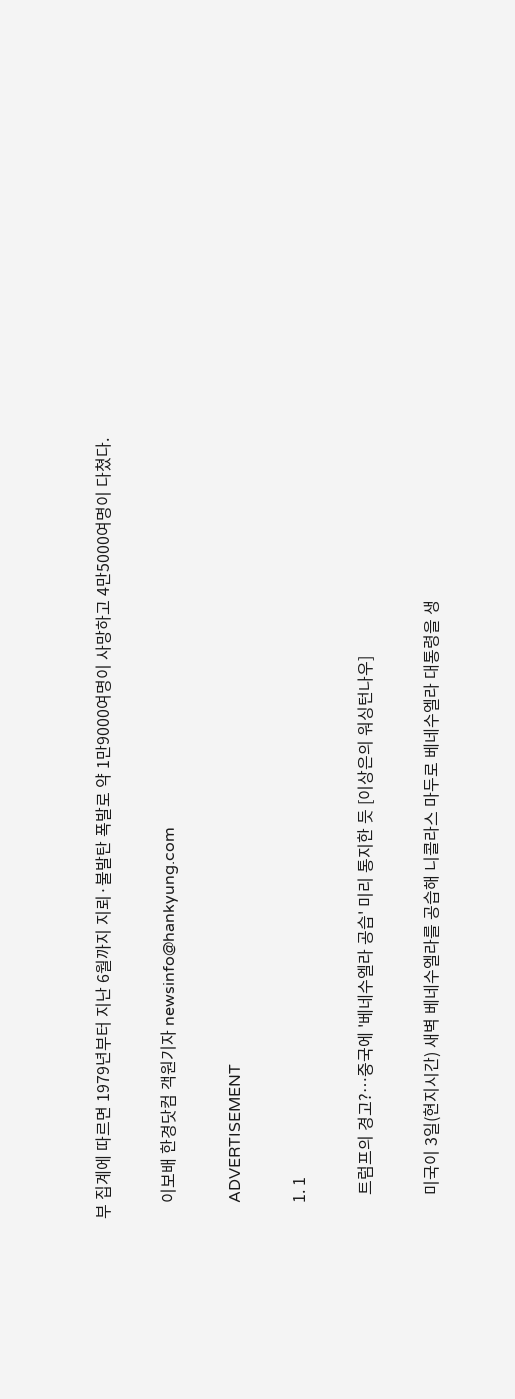부 집계에 따르면 1979년부터 지난 6월까지 지뢰·불발탄 폭발로 약 1만9000여명이 사망하고 4만5000여명이 다쳤다.

    이보배 한경닷컴 객원기자 newsinfo@hankyung.com

    ADVERTISEMENT

    1. 1

      트럼프의 경고?…중국에 '베네수엘라 공습' 미리 통지한 듯 [이상은의 워싱턴나우]

      미국이 3일(현지시간) 새벽 베네수엘라를 공습해 니콜라스 마두로 베네수엘라 대통령을 생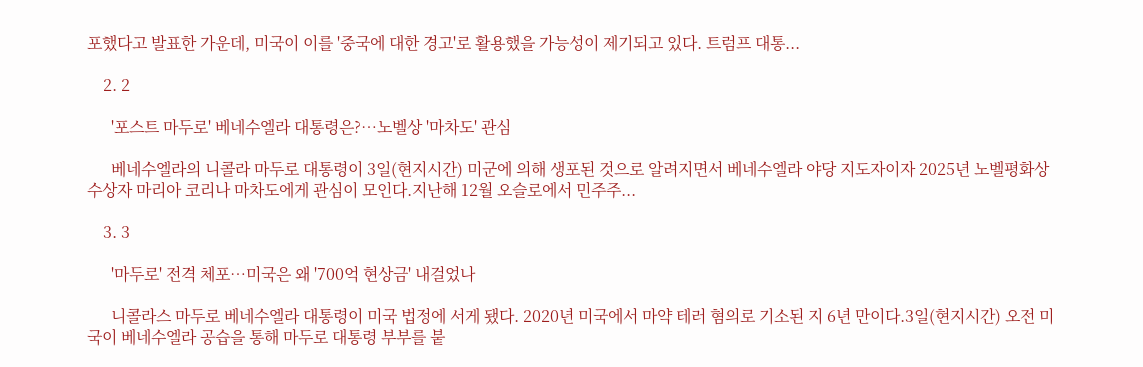포했다고 발표한 가운데, 미국이 이를 '중국에 대한 경고'로 활용했을 가능성이 제기되고 있다. 트럼프 대통...

    2. 2

      '포스트 마두로' 베네수엘라 대통령은?…노벨상 '마차도' 관심

      베네수엘라의 니콜라 마두로 대통령이 3일(현지시간) 미군에 의해 생포된 것으로 알려지면서 베네수엘라 야당 지도자이자 2025년 노벨평화상 수상자 마리아 코리나 마차도에게 관심이 모인다.지난해 12월 오슬로에서 민주주...

    3. 3

      '마두로' 전격 체포…미국은 왜 '700억 현상금' 내걸었나

      니콜라스 마두로 베네수엘라 대통령이 미국 법정에 서게 됐다. 2020년 미국에서 마약 테러 혐의로 기소된 지 6년 만이다.3일(현지시간) 오전 미국이 베네수엘라 공습을 통해 마두로 대통령 부부를 붙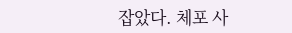잡았다. 체포 사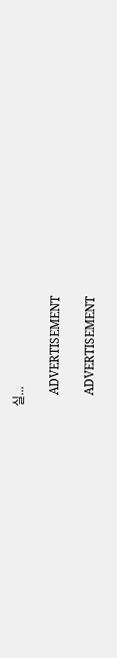실...

    ADVERTISEMENT

    ADVERTISEMENT